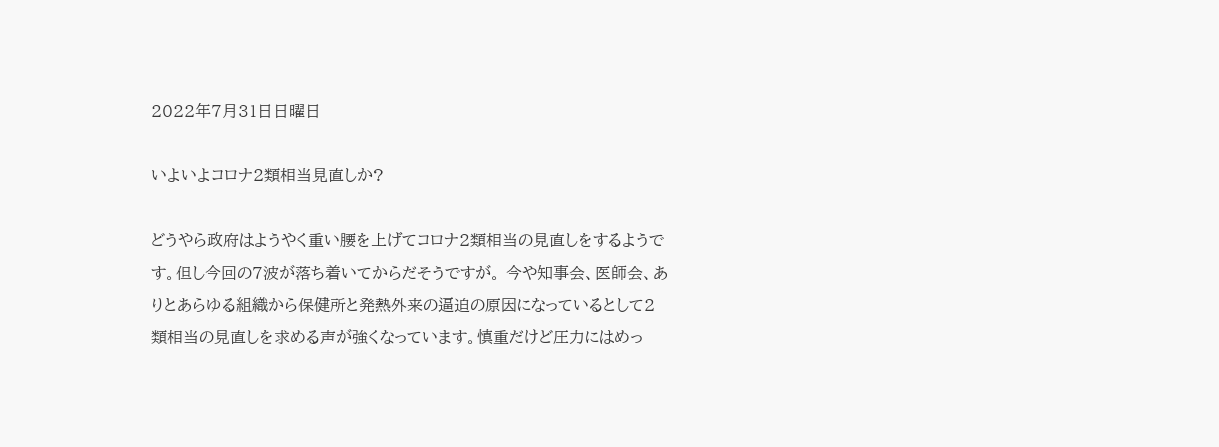2022年7月31日日曜日

いよいよコロナ2類相当見直しか?

どうやら政府はようやく重い腰を上げてコロナ2類相当の見直しをするようです。但し今回の7波が落ち着いてからだそうですが。 今や知事会、医師会、ありとあらゆる組織から保健所と発熱外来の逼迫の原因になっているとして2類相当の見直しを求める声が強くなっています。慎重だけど圧力にはめっ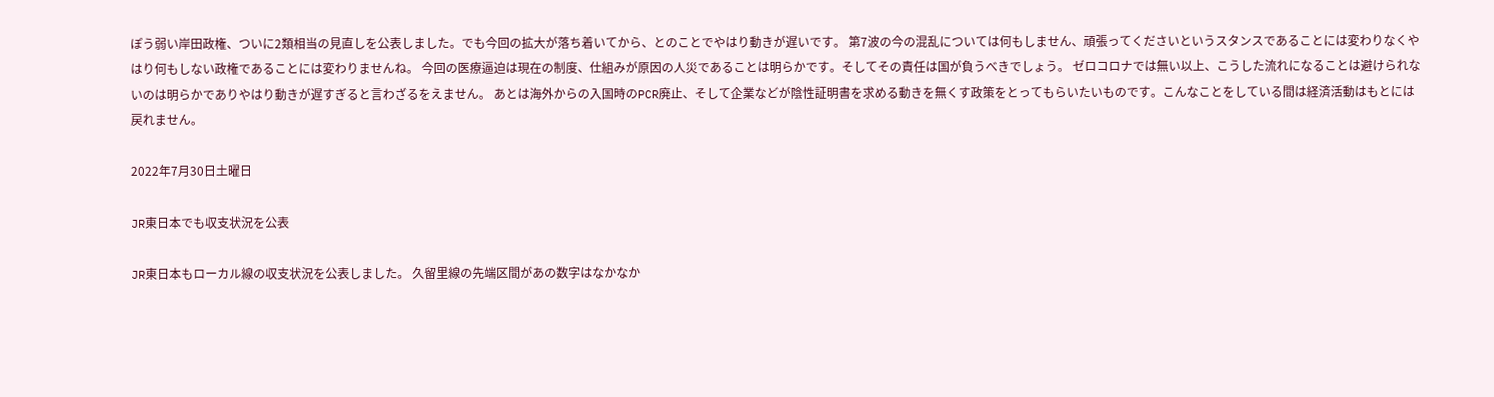ぽう弱い岸田政権、ついに2類相当の見直しを公表しました。でも今回の拡大が落ち着いてから、とのことでやはり動きが遅いです。 第7波の今の混乱については何もしません、頑張ってくださいというスタンスであることには変わりなくやはり何もしない政権であることには変わりませんね。 今回の医療逼迫は現在の制度、仕組みが原因の人災であることは明らかです。そしてその責任は国が負うべきでしょう。 ゼロコロナでは無い以上、こうした流れになることは避けられないのは明らかでありやはり動きが遅すぎると言わざるをえません。 あとは海外からの入国時のPCR廃止、そして企業などが陰性証明書を求める動きを無くす政策をとってもらいたいものです。こんなことをしている間は経済活動はもとには戻れません。

2022年7月30日土曜日

JR東日本でも収支状況を公表

JR東日本もローカル線の収支状況を公表しました。 久留里線の先端区間があの数字はなかなか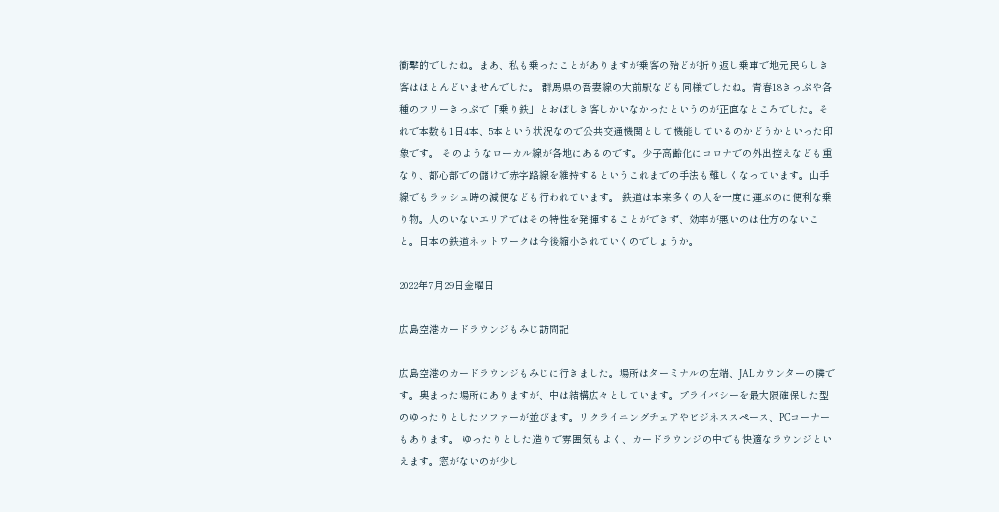衝撃的でしたね。まあ、私も乗ったことがありますが乗客の殆どが折り返し乗車で地元民らしき客はほとんどいませんでした。 群馬県の吾妻線の大前駅なども同様でしたね。青春18きっぷや各種のフリーきっぷで「乗り鉄」とおぼしき客しかいなかったというのが正直なところでした。それで本数も1日4本、5本という状況なので公共交通機関として機能しているのかどうかといった印象です。 そのようなローカル線が各地にあるのです。少子高齢化にコロナでの外出控えなども重なり、都心部での儲けで赤字路線を維持するというこれまでの手法も難しくなっています。山手線でもラッシュ時の減便なども行われています。 鉄道は本来多くの人を一度に運ぶのに便利な乗り物。人のいないエリアではその特性を発揮することができず、効率が悪いのは仕方のないこと。日本の鉄道ネットワークは今後縮小されていくのでしょうか。

2022年7月29日金曜日

広島空港カードラウンジもみじ訪問記

広島空港のカードラウンジもみじに行きました。場所はターミナルの左端、JALカウンターの隣です。奥まった場所にありますが、中は結構広々としています。プライバシーを最大限確保した型のゆったりとしたソファーが並びます。リクライニングチェアやビジネススペース、PCコーナーもあります。 ゆったりとした造りで雰囲気もよく、カードラウンジの中でも快適なラウンジといえます。窓がないのが少し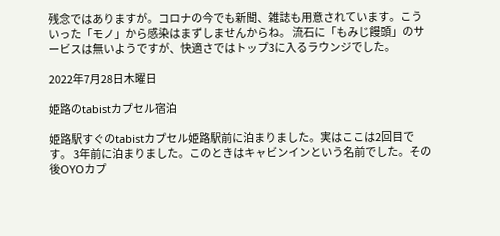残念ではありますが。コロナの今でも新聞、雑誌も用意されています。こういった「モノ」から感染はまずしませんからね。 流石に「もみじ饅頭」のサービスは無いようですが、快適さではトップ3に入るラウンジでした。

2022年7月28日木曜日

姫路のtabistカプセル宿泊

姫路駅すぐのtabistカプセル姫路駅前に泊まりました。実はここは2回目です。 3年前に泊まりました。このときはキャビンインという名前でした。その後OYOカプ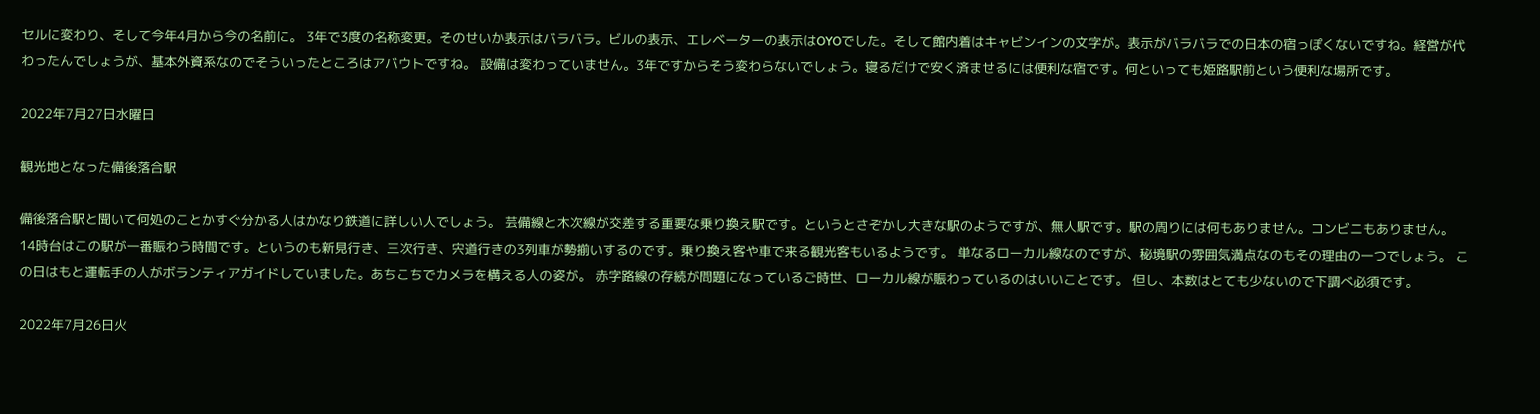セルに変わり、そして今年4月から今の名前に。 3年で3度の名称変更。そのせいか表示はバラバラ。ビルの表示、エレベーターの表示はOYOでした。そして館内着はキャビンインの文字が。表示がバラバラでの日本の宿っぽくないですね。経営が代わったんでしょうが、基本外資系なのでそういったところはアバウトですね。 設備は変わっていません。3年ですからそう変わらないでしょう。寝るだけで安く済ませるには便利な宿です。何といっても姫路駅前という便利な場所です。

2022年7月27日水曜日

観光地となった備後落合駅

備後落合駅と聞いて何処のことかすぐ分かる人はかなり鉄道に詳しい人でしょう。 芸備線と木次線が交差する重要な乗り換え駅です。というとさぞかし大きな駅のようですが、無人駅です。駅の周りには何もありません。コンビニもありません。 14時台はこの駅が一番賑わう時間です。というのも新見行き、三次行き、宍道行きの3列車が勢揃いするのです。乗り換え客や車で来る観光客もいるようです。 単なるローカル線なのですが、秘境駅の雰囲気満点なのもその理由の一つでしょう。 この日はもと運転手の人がボランティアガイドしていました。あちこちでカメラを構える人の姿が。 赤字路線の存続が問題になっているご時世、ローカル線が賑わっているのはいいことです。 但し、本数はとても少ないので下調べ必須です。

2022年7月26日火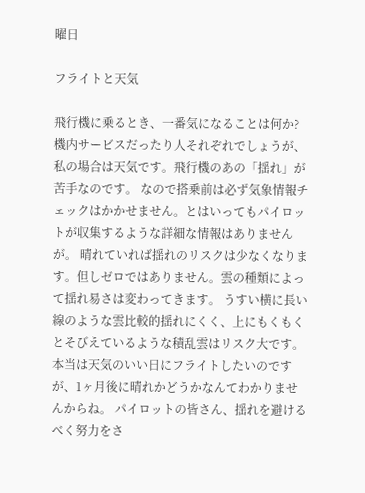曜日

フライトと天気

飛行機に乗るとき、一番気になることは何か?機内サービスだったり人それぞれでしょうが、私の場合は天気です。飛行機のあの「揺れ」が苦手なのです。 なので搭乗前は必ず気象情報チェックはかかせません。とはいってもパイロットが収集するような詳細な情報はありませんが。 晴れていれば揺れのリスクは少なくなります。但しゼロではありません。雲の種類によって揺れ易さは変わってきます。 うすい横に長い線のような雲比較的揺れにくく、上にもくもくとそびえているような積乱雲はリスク大です。 本当は天気のいい日にフライトしたいのですが、1ヶ月後に晴れかどうかなんてわかりませんからね。 パイロットの皆さん、揺れを避けるべく努力をさ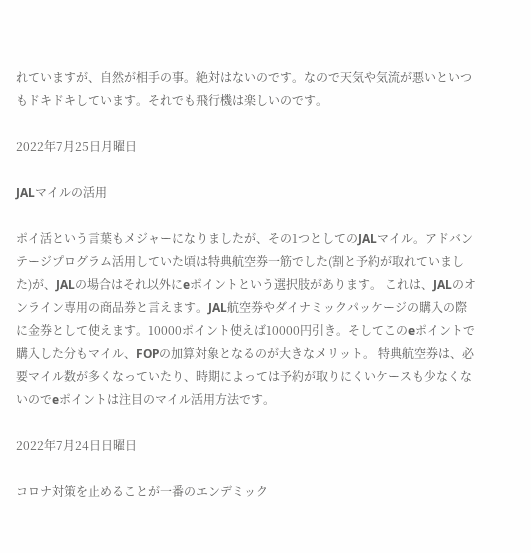れていますが、自然が相手の事。絶対はないのです。なので天気や気流が悪いといつもドキドキしています。それでも飛行機は楽しいのです。

2022年7月25日月曜日

JALマイルの活用

ポイ活という言葉もメジャーになりましたが、その1つとしてのJALマイル。アドバンテージプログラム活用していた頃は特典航空券一筋でした(割と予約が取れていました)が、JALの場合はそれ以外にeポイントという選択肢があります。 これは、JALのオンライン専用の商品券と言えます。JAL航空券やダイナミックパッケージの購入の際に金券として使えます。10000ポイント使えば10000円引き。そしてこのeポイントで購入した分もマイル、FOPの加算対象となるのが大きなメリット。 特典航空券は、必要マイル数が多くなっていたり、時期によっては予約が取りにくいケースも少なくないのでeポイントは注目のマイル活用方法です。

2022年7月24日日曜日

コロナ対策を止めることが一番のエンデミック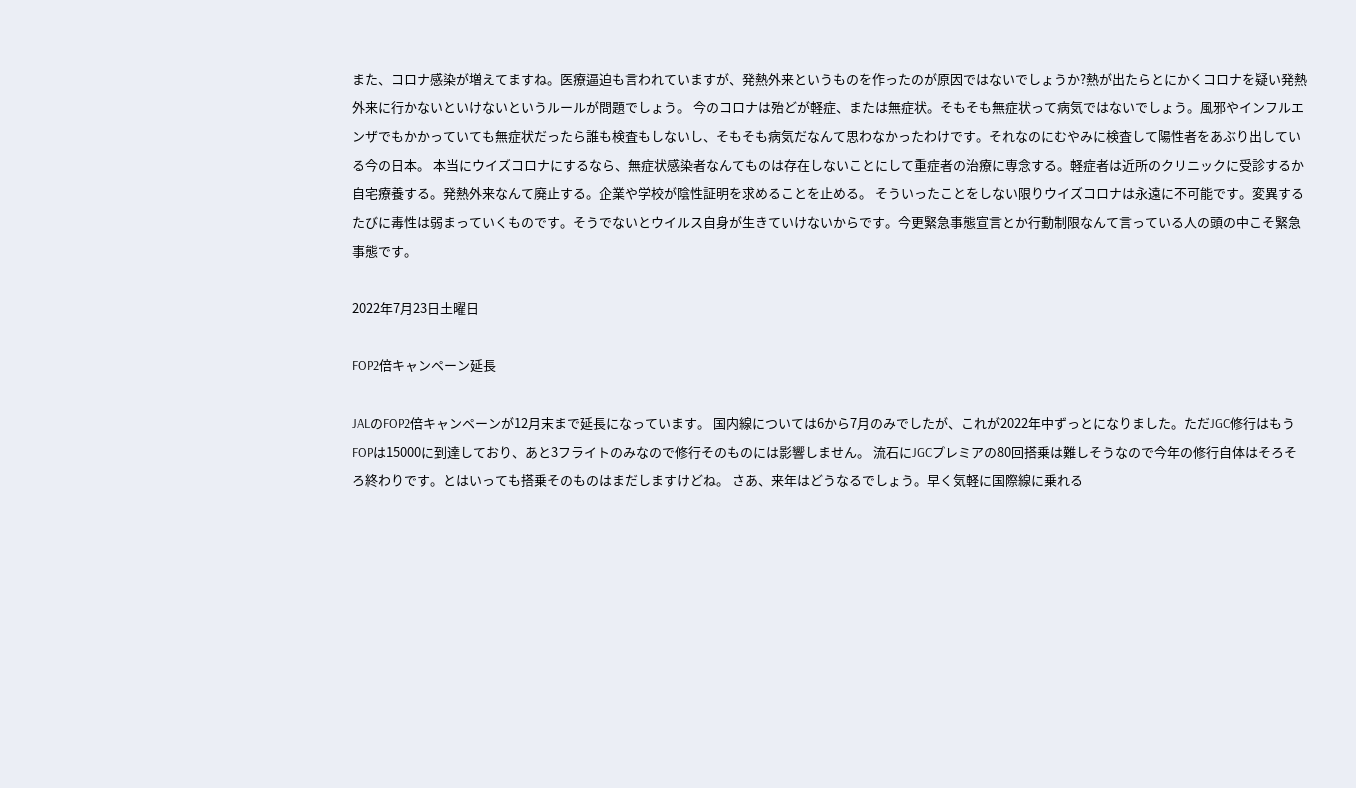また、コロナ感染が増えてますね。医療逼迫も言われていますが、発熱外来というものを作ったのが原因ではないでしょうか?熱が出たらとにかくコロナを疑い発熱外来に行かないといけないというルールが問題でしょう。 今のコロナは殆どが軽症、または無症状。そもそも無症状って病気ではないでしょう。風邪やインフルエンザでもかかっていても無症状だったら誰も検査もしないし、そもそも病気だなんて思わなかったわけです。それなのにむやみに検査して陽性者をあぶり出している今の日本。 本当にウイズコロナにするなら、無症状感染者なんてものは存在しないことにして重症者の治療に専念する。軽症者は近所のクリニックに受診するか自宅療養する。発熱外来なんて廃止する。企業や学校が陰性証明を求めることを止める。 そういったことをしない限りウイズコロナは永遠に不可能です。変異するたびに毒性は弱まっていくものです。そうでないとウイルス自身が生きていけないからです。今更緊急事態宣言とか行動制限なんて言っている人の頭の中こそ緊急事態です。

2022年7月23日土曜日

FOP2倍キャンペーン延長

JALのFOP2倍キャンペーンが12月末まで延長になっています。 国内線については6から7月のみでしたが、これが2022年中ずっとになりました。ただJGC修行はもうFOPは15000に到達しており、あと3フライトのみなので修行そのものには影響しません。 流石にJGCプレミアの80回搭乗は難しそうなので今年の修行自体はそろそろ終わりです。とはいっても搭乗そのものはまだしますけどね。 さあ、来年はどうなるでしょう。早く気軽に国際線に乗れる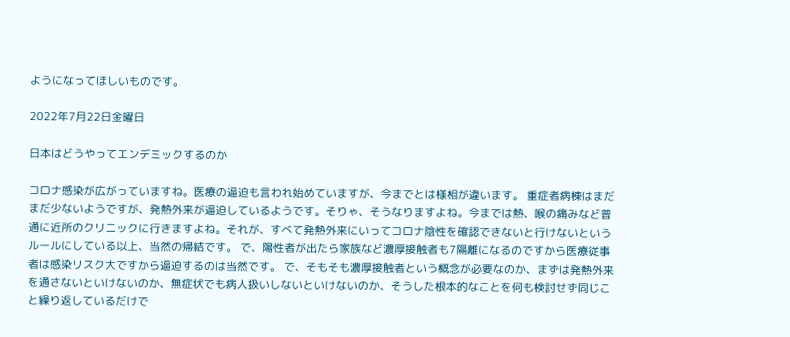ようになってほしいものです。

2022年7月22日金曜日

日本はどうやってエンデミックするのか

コロナ感染が広がっていますね。医療の逼迫も言われ始めていますが、今までとは様相が違います。 重症者病棟はまだまだ少ないようですが、発熱外来が逼迫しているようです。そりゃ、そうなりますよね。今までは熱、喉の痛みなど普通に近所のクリニックに行きますよね。それが、すべて発熱外来にいってコロナ陰性を確認できないと行けないというルールにしている以上、当然の帰結です。 で、陽性者が出たら家族など濃厚接触者も7隔離になるのですから医療従事者は感染リスク大ですから逼迫するのは当然です。 で、そもそも濃厚接触者という概念が必要なのか、まずは発熱外来を通さないといけないのか、無症状でも病人扱いしないといけないのか、そうした根本的なことを何も検討せず同じこと繰り返しているだけで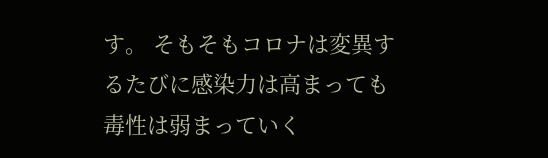す。 そもそもコロナは変異するたびに感染力は高まっても毒性は弱まっていく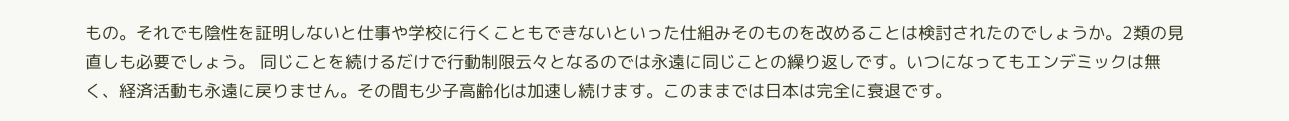もの。それでも陰性を証明しないと仕事や学校に行くこともできないといった仕組みそのものを改めることは検討されたのでしょうか。2類の見直しも必要でしょう。 同じことを続けるだけで行動制限云々となるのでは永遠に同じことの繰り返しです。いつになってもエンデミックは無く、経済活動も永遠に戻りません。その間も少子高齢化は加速し続けます。このままでは日本は完全に衰退です。